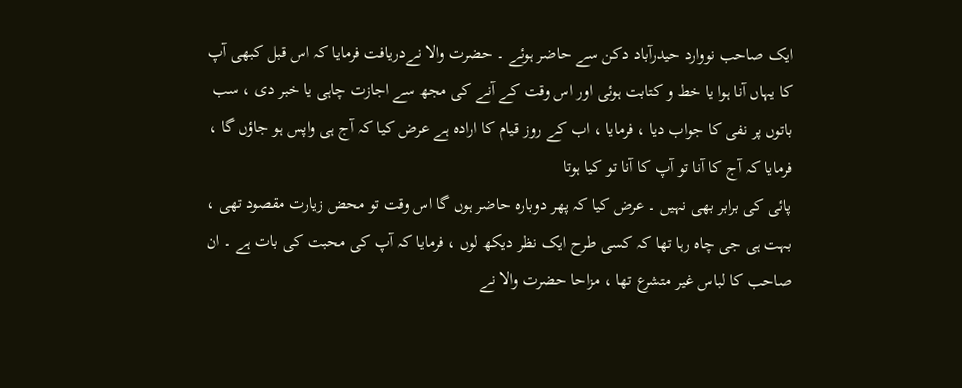ایک صاحب نووارد حیدرآباد دکن سے حاضر ہوئے ۔ حضرت والا نےدریافت فرمایا کہ اس قبل کبھی آپ کا یہاں آنا ہوا یا خط و کتابت ہوئی اور اس وقت کے آنے کی مجھ سے اجازت چاہی یا خبر دی ، سب باتوں پر نفی کا جواب دیا ، فرمایا ، اب کے روز قیام کا ارادہ ہے عرض کیا کہ آج ہی واپس ہو جاؤں گا ، فرمایا کہ آج کا آنا تو آپ کا آنا تو کیا ہوتا
پائی کی برابر بھی نہیں ۔ عرض کیا کہ پھر دوبارہ حاضر ہوں گا اس وقت تو محض زیارت مقصود تھی ، بہت ہی جی چاہ رہا تھا کہ کسی طرح ایک نظر دیکھ لوں ، فرمایا کہ آپ کی محبت کی بات ہے ۔ ان صاحب کا لباس غیر متشرع تھا ، مزاحا حضرت والا نے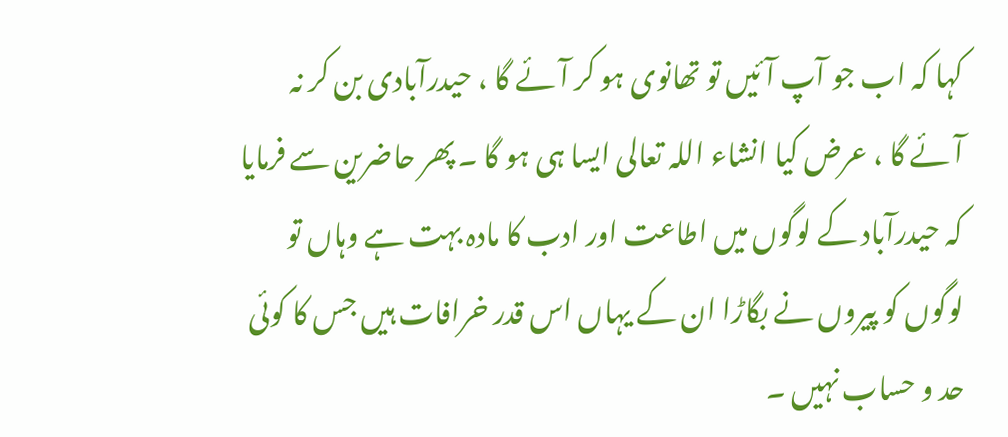کہا کہ اب جو آپ آئیں تو تھانوی ہو کر آئے گا ، حیدرآبادی بن کر نہ آئے گا ، عرض کیا انشاء اللہ تعالی ایسا ہی ہو گا ۔ پھر حاضرین سے فرمایا کہ حیدرآباد کے لوگوں میں اطاعت اور ادب کا مادہ بہت ہے وہاں تو لوگوں کو پیروں نے بگاڑا ان کے یہاں اس قدر خرافات ہیں جس کا کوئی حد و حساب نہیں ۔